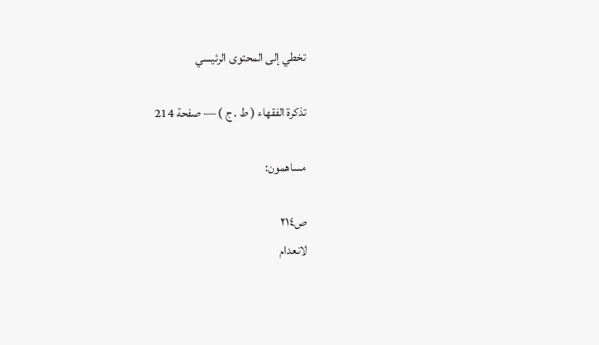تخطي إلى المحتوى الرئيسي

تذكرة الفقهاء ( ط . ج ) — صفحة 214

مساهمون:

ص٢١٤
لانعدام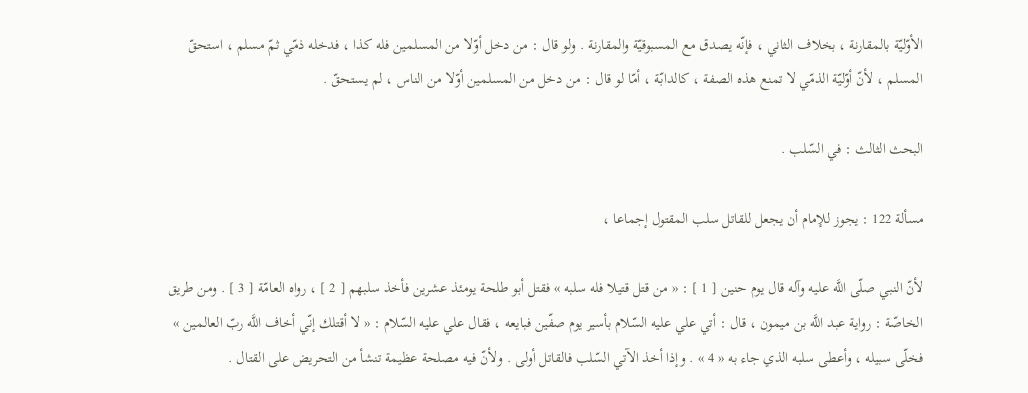الأوّليّة بالمقارنة ، بخلاف الثاني ، فإنّه يصدق مع المسبوقيّة والمقارنة . ولو قال : من دخل أوّلا من المسلمين فله كذا ، فدخله ذمّي ثمّ مسلم ، استحقّ المسلم ، لأنّ أوّليّة الذمّي لا تمنع هذه الصفة ، كالدابّة ، أمّا لو قال : من دخل من المسلمين أوّلا من الناس ، لم يستحقّ .

البحث الثالث : في السّلب .

مسألة 122 : يجوز للإمام أن يجعل للقاتل سلب المقتول إجماعا ،

لأنّ النبي صلّى اللَّه عليه وآله قال يوم حنين [ 1 ] : « من قتل قتيلا فله سلبه » فقتل أبو طلحة يومئذ عشرين فأخذ سلبهم [ 2 ] ، رواه العامّة [ 3 ] . ومن طريق الخاصّة : رواية عبد اللَّه بن ميمون ، قال : أتي علي عليه السّلام بأسير يوم صفّين فبايعه ، فقال علي عليه السّلام : « لا أقتلك إنّي أخاف اللَّه ربّ العالمين » فخلّى سبيله ، وأعطى سلبه الذي جاء به « 4 » . وإذا أخذ الآتي السّلب فالقاتل أولى . ولأنّ فيه مصلحة عظيمة تنشأ من التحريض على القتال .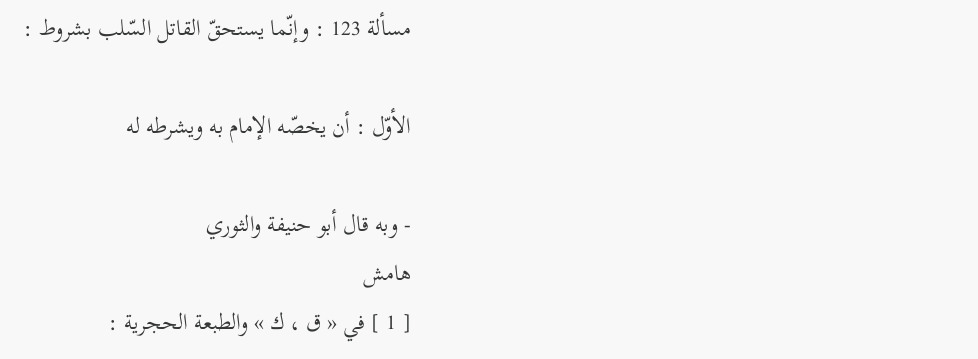مسألة 123 : وإنّما يستحقّ القاتل السّلب بشروط :

الأوّل : أن يخصّه الإمام به ويشرطه له

- وبه قال أبو حنيفة والثوري
هامش
[ 1 ] في « ق ، ك » والطبعة الحجرية :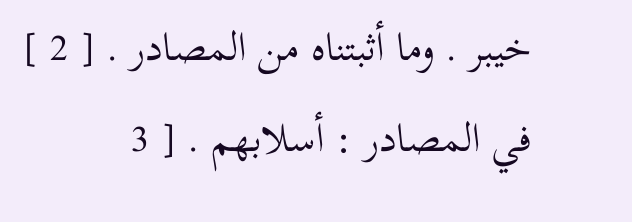خيبر . وما أثبتناه من المصادر . [ 2 ] في المصادر : أسلابهم . [ 3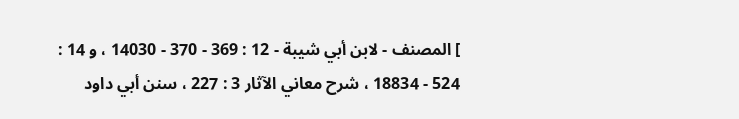] المصنف - لابن أبي شيبة - 12 : 369 - 370 - 14030 ، و 14 : 524 - 18834 ، شرح معاني الآثار 3 : 227 ، سنن أبي داود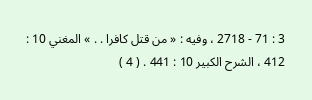3 : 71 - 2718 ، وفيه : « من قتل كافرا . . » المغني 10 : 412 ، الشرح الكبير 10 : 441 . ( 4 )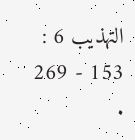التهذيب 6 : 153 - 269 .